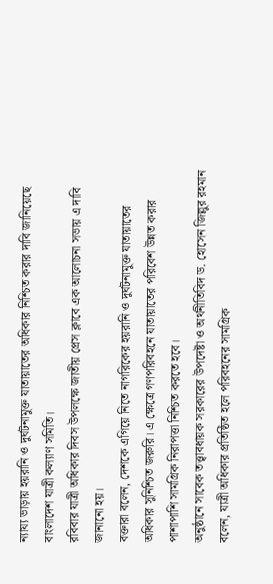ন্যায্য ভাড়ায় হয়রানি ও দুর্ঘটনামুক্ত যাতায়াতের অধিকার নিশ্চিত করার দাবি জানিয়েছে বাংলাদেশ যাত্রী কল্যাণ সমিতি।
রবিবার যাত্রী অধিকার দিবস উপলক্ষে জাতীয় প্রেস ক্লাবে এক আলোচনা সভায় এ দাবি জানানো হয়।
বক্তারা বলেন, দেশকে এগিয়ে নিতে নাগরিকের হয়রানি ও দুর্ঘটনামুক্ত যাতায়াতের অধিকার সুনিশ্চিত জরুরি। এ ক্ষেত্রে গণপরিবহনে যাতায়াতের পরিবেশ উন্নত করার পাশাপাশি সামগ্রিক নিরাপত্তা নিশ্চিত করতে হবে।
অনুষ্ঠানে সাবেক তত্ত্বাবধায়ক সরকারের উপদেষ্টা ও অর্থনীতিবিদ ড. হোসেন জিল্লুর রহমান বলেন, যাত্রী অধিকার প্রতিষ্ঠিত হলে পরিবহনের সামগ্রিক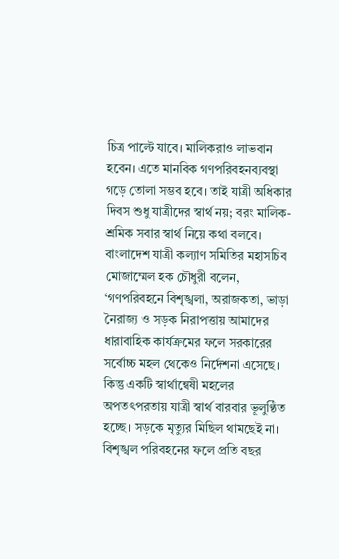চিত্র পাল্টে যাবে। মালিকরাও লাভবান হবেন। এতে মানবিক গণপরিবহনব্যবস্থা গড়ে তোলা সম্ভব হবে। তাই যাত্রী অধিকার দিবস শুধু যাত্রীদের স্বার্থ নয়; বরং মালিক-শ্রমিক সবার স্বার্থ নিয়ে কথা বলবে।
বাংলাদেশ যাত্রী কল্যাণ সমিতির মহাসচিব মোজাম্মেল হক চৌধুরী বলেন, ‘গণপরিবহনে বিশৃঙ্খলা, অরাজকতা, ভাড়া নৈরাজ্য ও সড়ক নিরাপত্তায় আমাদের ধারাবাহিক কার্যক্রমের ফলে সরকারের সর্বোচ্চ মহল থেকেও নির্দেশনা এসেছে। কিন্তু একটি স্বার্থান্বেষী মহলের অপতৎপরতায় যাত্রী স্বার্থ বারবার ভূলুণ্ঠিত হচ্ছে। সড়কে মৃত্যুর মিছিল থামছেই না। বিশৃঙ্খল পরিবহনের ফলে প্রতি বছর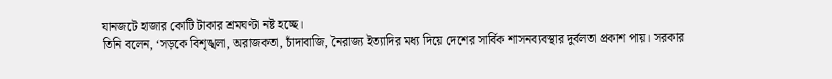যানজটে হাজার কোটি টাকার শ্রমঘণ্টা নষ্ট হচ্ছে।
তিনি বলেন, ‘সড়কে বিশৃঙ্খলা, অরাজকতা, চাঁদাবাজি, নৈরাজ্য ইত্যাদির মধ্য দিয়ে দেশের সার্বিক শাসনব্যবস্থার দুর্বলতা প্রকাশ পায়। সরকার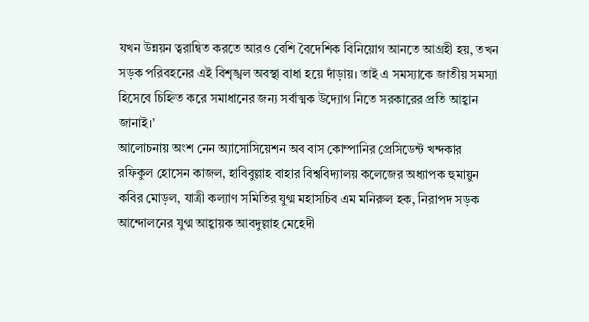যখন উন্নয়ন ত্বরান্বিত করতে আরও বেশি বৈদেশিক বিনিয়োগ আনতে আগ্রহী হয়, তখন সড়ক পরিবহনের এই বিশৃঙ্খল অবস্থা বাধা হয়ে দাঁড়ায়। তাই এ সমস্যাকে জাতীয় সমস্যা হিসেবে চিহ্নিত করে সমাধানের জন্য সর্বাত্মক উদ্যোগ নিতে সরকারের প্রতি আহ্বান জানাই।’
আলোচনায় অংশ নেন অ্যাসোসিয়েশন অব বাস কোম্পানির প্রেসিডেন্ট খন্দকার রফিকুল হোসেন কাজল, হাবিবুল্লাহ বাহার বিশ্ববিদ্যালয় কলেজের অধ্যাপক হুমায়ুন কবির মোড়ল, যাত্রী কল্যাণ সমিতির যুগ্ম মহাসচিব এম মনিরুল হক, নিরাপদ সড়ক আন্দোলনের যুগ্ম আহ্বায়ক আবদুল্লাহ মেহেদী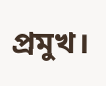প্রমুখ।